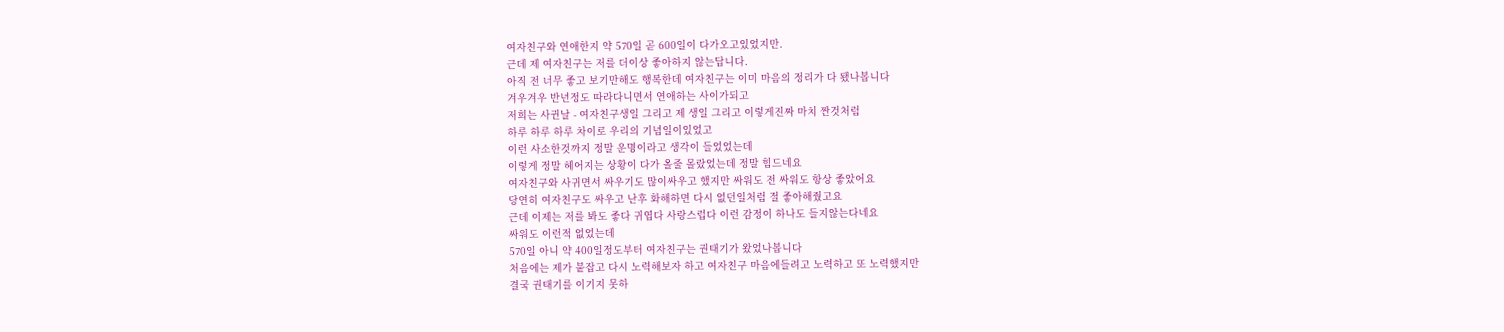여자친구와 연애한지 약 570일 곧 600일이 다가오고있었지만.
근데 제 여자친구는 저를 더이상 좋아하지 않는답니다.
아직 전 너무 좋고 보기만해도 행복한데 여자친구는 이미 마음의 정리가 다 됐나봅니다
겨우겨우 반년정도 따라다니면서 연애하는 사이가되고
저희는 사귄날 - 여자친구생일 그리고 제 생일 그리고 이렇게진짜 마치 짠것처럼
하루 하루 하루 차이로 우리의 기념일이있었고
이런 사소한것까지 정말 운명이라고 생각이 들었었는데
이렇게 정말 헤어지는 상황이 다가 올줄 몰랐었는데 정말 힘드네요
여자친구와 사귀면서 싸우기도 많이싸우고 했지만 싸워도 전 싸워도 항상 좋았어요
당연히 여자친구도 싸우고 난후 화해하면 다시 없던일처럼 절 좋아해줬고요
근데 이제는 저를 봐도 좋다 귀엽다 사랑스럽다 이런 감정이 하나도 들지않는다네요
싸워도 이런적 없었는데
570일 아니 약 400일정도부터 여자친구는 권태기가 왔었나봅니다
처음에는 제가 붙잡고 다시 노력해보자 하고 여자친구 마음에들려고 노력하고 또 노력했지만
결국 권태기를 이기지 못하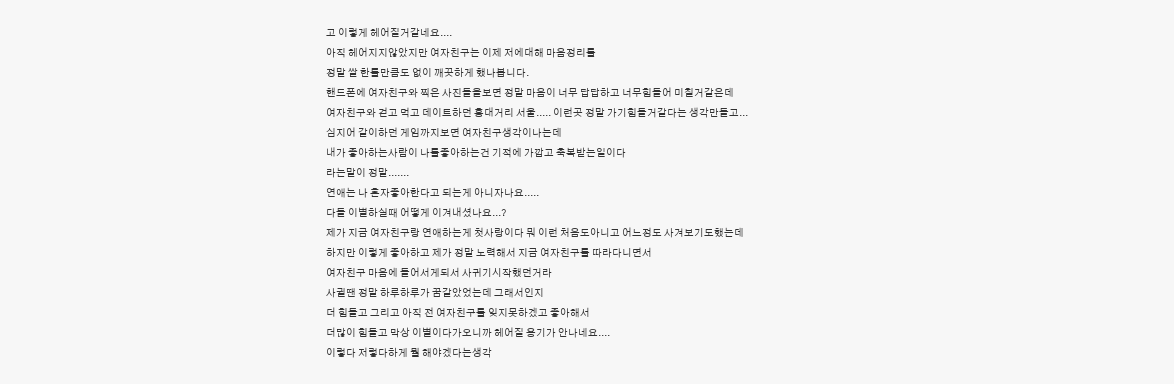고 이렇게 헤어질거같네요....
아직 헤어지지않았지만 여자친구는 이제 저에대해 마음정리를
정말 쌀 한톨만큼도 없이 깨끗하게 했나봅니다.
핸드폰에 여자친구와 찍은 사진들을보면 정말 마음이 너무 답답하고 너무힘들어 미칠거같은데
여자친구와 걷고 먹고 데이트하던 홍대거리 서울..... 이런곳 정말 가기힘들거같다는 생각만들고...
심지어 같이하던 게임까지보면 여자친구생각이나는데
내가 좋아하는사람이 나를좋아하는건 기적에 가깝고 축복받는일이다
라는말이 정말.......
연애는 나 혼자좋아한다고 되는게 아니자나요.....
다들 이별하실때 어떻게 이겨내셨나요...?
제가 지금 여자친구랑 연애하는게 첫사랑이다 뭐 이런 처음도아니고 어느정도 사겨보기도했는데
하지만 이렇게 좋아하고 제가 정말 노력해서 지금 여자친구를 따라다니면서
여자친구 마음에 들어서게되서 사귀기시작했던거라
사귈땐 정말 하루하루가 꿈같았었는데 그래서인지
더 힘들고 그리고 아직 전 여자친구를 잊지못하겠고 좋아해서
더많이 힘들고 막상 이별이다가오니까 헤어질 용기가 안나네요....
이렇다 저렇다하게 뭘 해야겠다는생각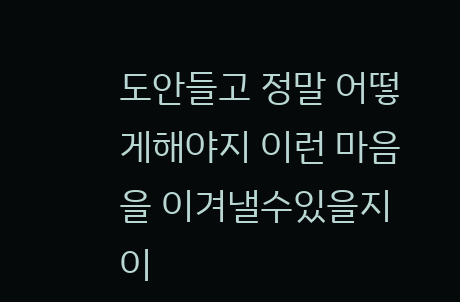도안들고 정말 어떻게해야지 이런 마음을 이겨낼수있을지
이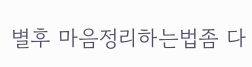별후 마음정리하는법좀 다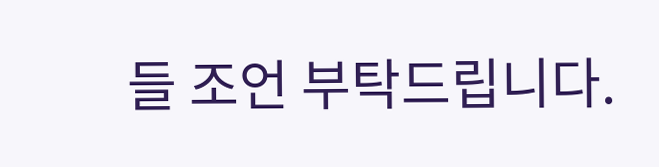들 조언 부탁드립니다.